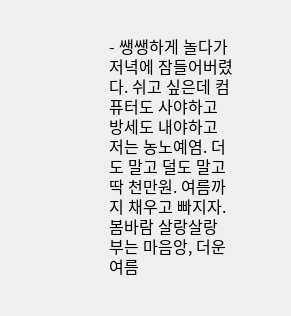- 쌩쌩하게 놀다가 저녁에 잠들어버렸다. 쉬고 싶은데 컴퓨터도 사야하고 방세도 내야하고 저는 농노예염. 더도 말고 덜도 말고 딱 천만원. 여름까지 채우고 빠지자. 봄바람 살랑살랑 부는 마음앙, 더운 여름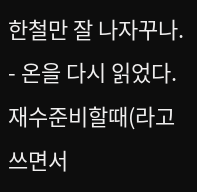한철만 잘 나자꾸나.
- 온을 다시 읽었다. 재수준비할때(라고 쓰면서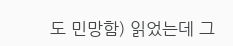도 민망함) 읽었는데 그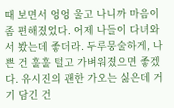때 보면서 엉엉 울고 나니까 마음이 좀 편해졌었다. 어제 나들이 다녀와서 봤는데 좋더라. 두루뭉술하게, 나쁜 건 훌훌 털고 가벼워졌으면 좋겠다. 유시진의 괜한 가오는 싫은데 거기 담긴 건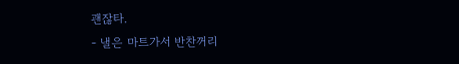괜잖타.
- 낼은 마트가서 반찬꺼리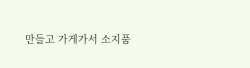만들고 가게가서 소지품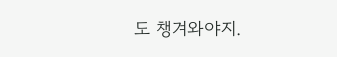도 챙겨와야지.